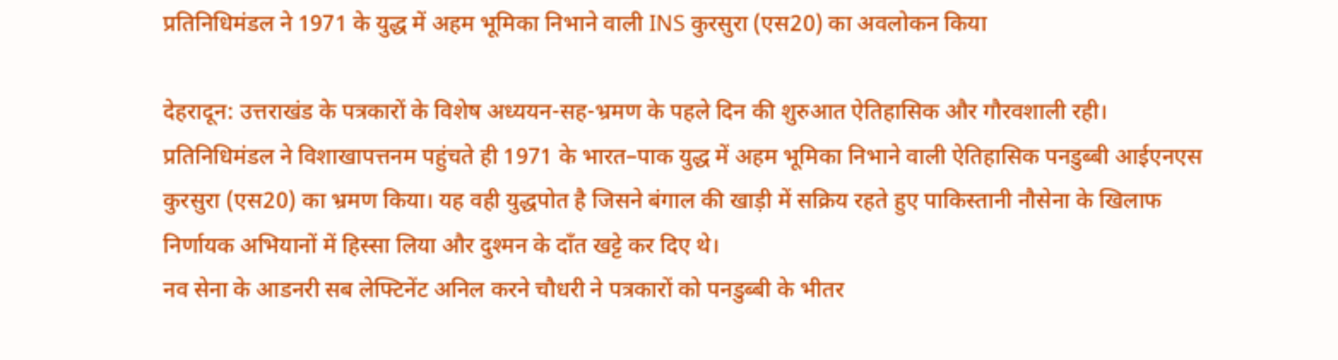प्रतिनिधिमंडल ने 1971 के युद्ध में अहम भूमिका निभाने वाली INS कुरसुरा (एस20) का अवलोकन किया

देहरादून: उत्तराखंड के पत्रकारों के विशेष अध्ययन-सह-भ्रमण के पहले दिन की शुरुआत ऐतिहासिक और गौरवशाली रही। प्रतिनिधिमंडल ने विशाखापत्तनम पहुंचते ही 1971 के भारत–पाक युद्ध में अहम भूमिका निभाने वाली ऐतिहासिक पनडुब्बी आईएनएस कुरसुरा (एस20) का भ्रमण किया। यह वही युद्धपोत है जिसने बंगाल की खाड़ी में सक्रिय रहते हुए पाकिस्तानी नौसेना के खिलाफ निर्णायक अभियानों में हिस्सा लिया और दुश्मन के दाँत खट्टे कर दिए थे।
नव सेना के आडनरी सब लेफ्टिनेंट अनिल करने चौधरी ने पत्रकारों को पनडुब्बी के भीतर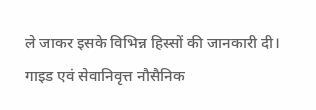ले जाकर इसके विभिन्न हिस्सों की जानकारी दी। गाइड एवं सेवानिवृत्त नौसैनिक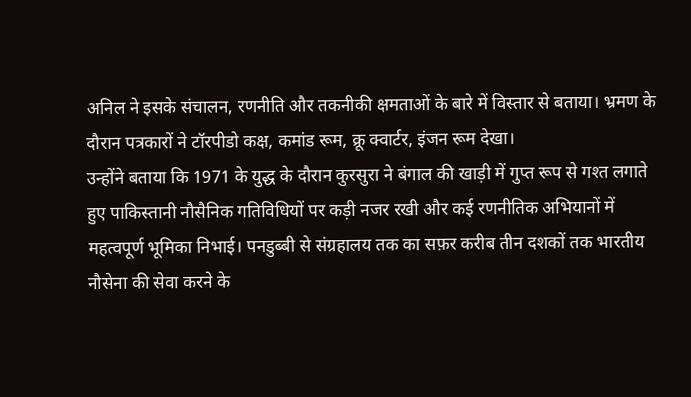अनिल ने इसके संचालन, रणनीति और तकनीकी क्षमताओं के बारे में विस्तार से बताया। भ्रमण के दौरान पत्रकारों ने टॉरपीडो कक्ष, कमांड रूम, क्रू क्वार्टर, इंजन रूम देखा।
उन्होंने बताया कि 1971 के युद्ध के दौरान कुरसुरा ने बंगाल की खाड़ी में गुप्त रूप से गश्त लगाते हुए पाकिस्तानी नौसैनिक गतिविधियों पर कड़ी नजर रखी और कई रणनीतिक अभियानों में महत्वपूर्ण भूमिका निभाई। पनडुब्बी से संग्रहालय तक का सफ़र करीब तीन दशकों तक भारतीय नौसेना की सेवा करने के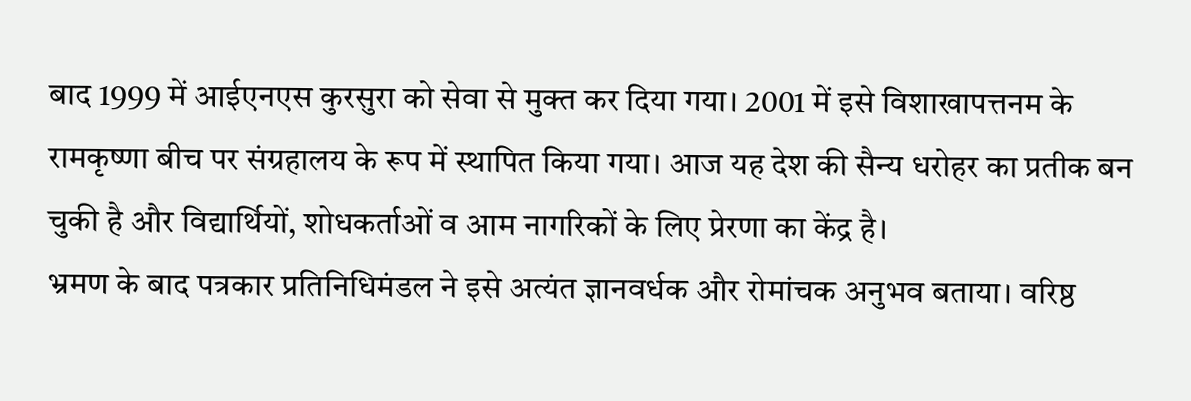बाद 1999 में आईएनएस कुरसुरा को सेवा से मुक्त कर दिया गया। 2001 में इसे विशाखापत्तनम के रामकृष्णा बीच पर संग्रहालय के रूप में स्थापित किया गया। आज यह देश की सैन्य धरोहर का प्रतीक बन चुकी है और विद्यार्थियों, शोधकर्ताओं व आम नागरिकों के लिए प्रेरणा का केंद्र है।
भ्रमण के बाद पत्रकार प्रतिनिधिमंडल ने इसे अत्यंत ज्ञानवर्धक और रोमांचक अनुभव बताया। वरिष्ठ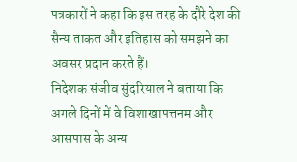पत्रकारों ने कहा कि इस तरह के दौरे देश की सैन्य ताकत और इतिहास को समझने का अवसर प्रदान करते हैं।
निदेशक संजीव सुंदरियाल ने बताया कि अगले दिनों में वे विशाखापत्तनम और आसपास के अन्य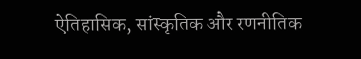ऐतिहासिक, सांस्कृतिक और रणनीतिक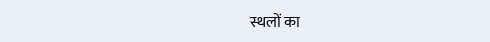स्थलों का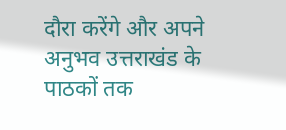दौरा करेंगे और अपने अनुभव उत्तराखंड के पाठकों तक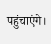पहुंचाएंगे।